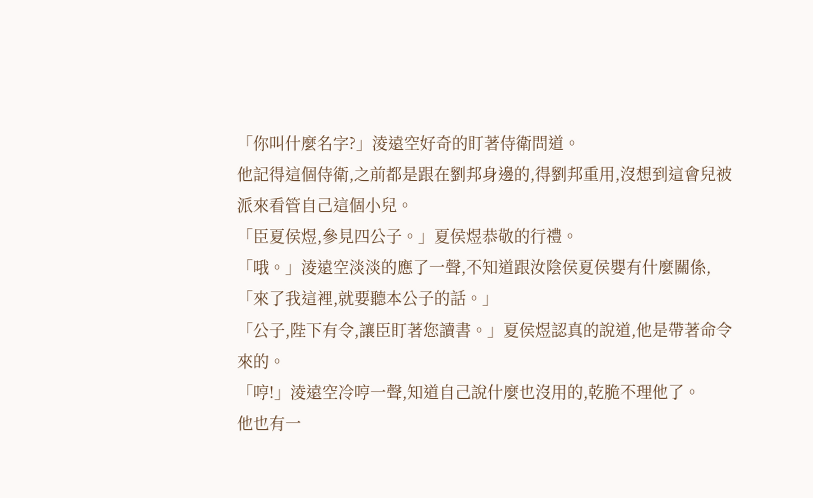「你叫什麼名字?」淩遠空好奇的盯著侍衛問道。
他記得這個侍衛,之前都是跟在劉邦身邊的,得劉邦重用,沒想到這會兒被派來看管自己這個小兒。
「臣夏侯煜,參見四公子。」夏侯煜恭敬的行禮。
「哦。」淩遠空淡淡的應了一聲,不知道跟汝陰侯夏侯嬰有什麼關係,「來了我這裡,就要聽本公子的話。」
「公子,陛下有令,讓臣盯著您讀書。」夏侯煜認真的說道,他是帶著命令來的。
「哼!」淩遠空冷哼一聲,知道自己說什麼也沒用的,乾脆不理他了。
他也有一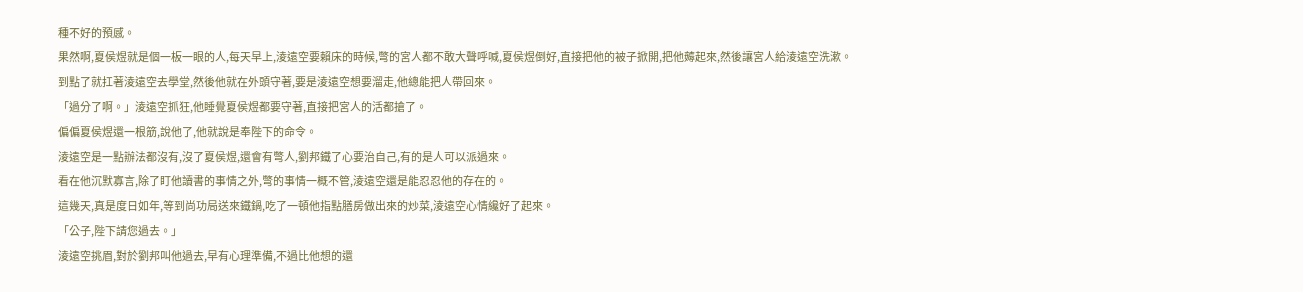種不好的預感。
果然啊,夏侯煜就是個一板一眼的人,每天早上,淩遠空要賴床的時候,彆的宮人都不敢大聲呼喊,夏侯煜倒好,直接把他的被子掀開,把他薅起來,然後讓宮人給淩遠空洗漱。
到點了就扛著淩遠空去學堂,然後他就在外頭守著,要是淩遠空想要溜走,他總能把人帶回來。
「過分了啊。」淩遠空抓狂,他睡覺夏侯煜都要守著,直接把宮人的活都搶了。
偏偏夏侯煜還一根筋,說他了,他就說是奉陛下的命令。
淩遠空是一點辦法都沒有,沒了夏侯煜,還會有彆人,劉邦鐵了心要治自己,有的是人可以派過來。
看在他沉默寡言,除了盯他讀書的事情之外,彆的事情一概不管,淩遠空還是能忍忍他的存在的。
這幾天,真是度日如年,等到尚功局送來鐵鍋,吃了一頓他指點膳房做出來的炒菜,淩遠空心情纔好了起來。
「公子,陛下請您過去。」
淩遠空挑眉,對於劉邦叫他過去,早有心理準備,不過比他想的還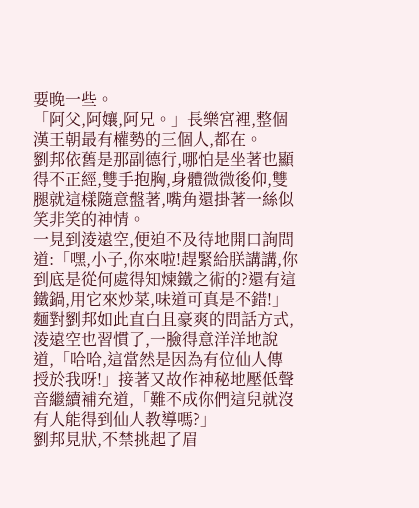要晚一些。
「阿父,阿孃,阿兄。」長樂宮裡,整個漢王朝最有權勢的三個人,都在。
劉邦依舊是那副德行,哪怕是坐著也顯得不正經,雙手抱胸,身體微微後仰,雙腿就這樣隨意盤著,嘴角還掛著一絲似笑非笑的神情。
一見到淩遠空,便迫不及待地開口詢問道:「嘿,小子,你來啦!趕緊給朕講講,你到底是從何處得知煉鐵之術的?還有這鐵鍋,用它來炒菜,味道可真是不錯!」
麵對劉邦如此直白且豪爽的問話方式,淩遠空也習慣了,一臉得意洋洋地說道,「哈哈,這當然是因為有位仙人傳授於我呀!」接著又故作神秘地壓低聲音繼續補充道,「難不成你們這兒就沒有人能得到仙人教導嗎?」
劉邦見狀,不禁挑起了眉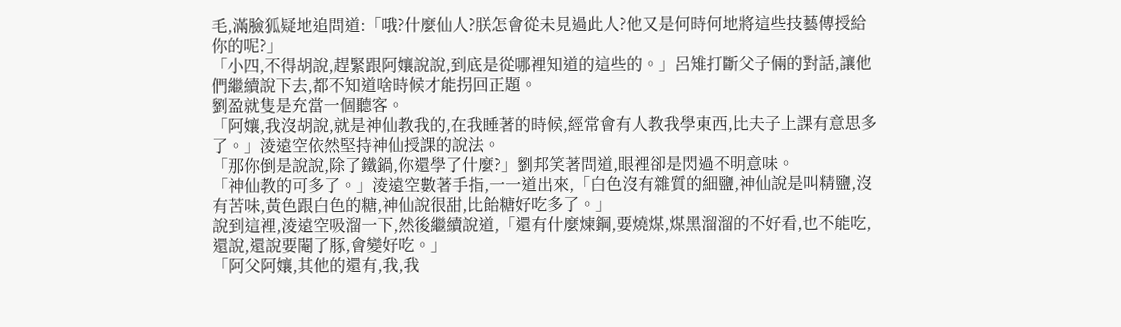毛,滿臉狐疑地追問道:「哦?什麼仙人?朕怎會從未見過此人?他又是何時何地將這些技藝傳授給你的呢?」
「小四,不得胡說,趕緊跟阿孃說說,到底是從哪裡知道的這些的。」呂雉打斷父子倆的對話,讓他們繼續說下去,都不知道啥時候才能拐回正題。
劉盈就隻是充當一個聽客。
「阿孃,我沒胡說,就是神仙教我的,在我睡著的時候,經常會有人教我學東西,比夫子上課有意思多了。」淩遠空依然堅持神仙授課的說法。
「那你倒是說說,除了鐵鍋,你還學了什麼?」劉邦笑著問道,眼裡卻是閃過不明意味。
「神仙教的可多了。」淩遠空數著手指,一一道出來,「白色沒有雜質的細鹽,神仙說是叫精鹽,沒有苦味,黃色跟白色的糖,神仙說很甜,比飴糖好吃多了。」
說到這裡,淩遠空吸溜一下,然後繼續說道,「還有什麼煉鋼,要燒煤,煤黑溜溜的不好看,也不能吃,還說,還說要閹了豚,會變好吃。」
「阿父阿孃,其他的還有,我,我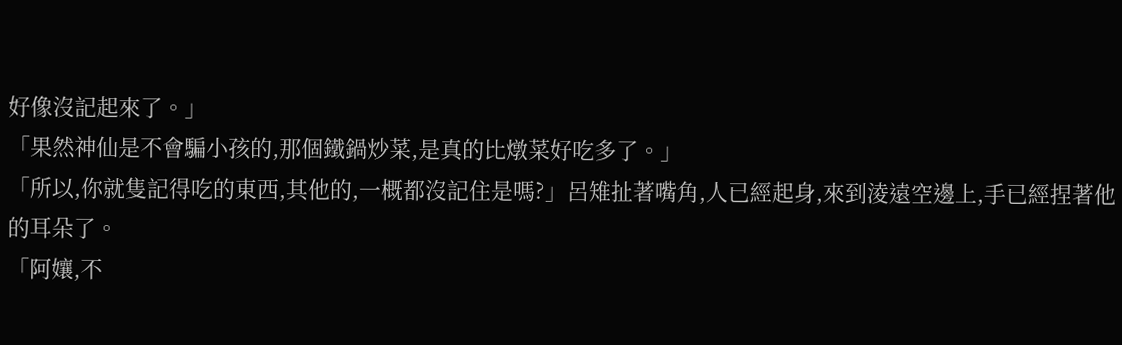好像沒記起來了。」
「果然神仙是不會騙小孩的,那個鐵鍋炒菜,是真的比燉菜好吃多了。」
「所以,你就隻記得吃的東西,其他的,一概都沒記住是嗎?」呂雉扯著嘴角,人已經起身,來到淩遠空邊上,手已經捏著他的耳朵了。
「阿孃,不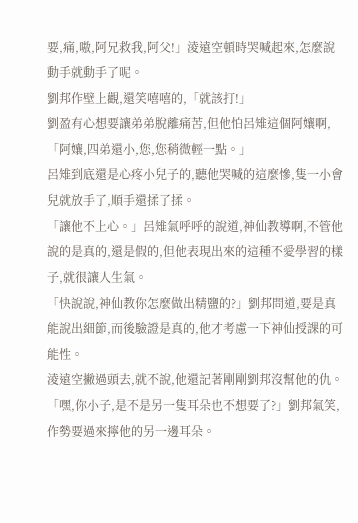要,痛,嗷,阿兄救我,阿父!」淩遠空頓時哭喊起來,怎麼說動手就動手了呢。
劉邦作壁上觀,還笑嘻嘻的,「就該打!」
劉盈有心想要讓弟弟脫離痛苦,但他怕呂雉這個阿孃啊,「阿孃,四弟還小,您,您稍微輕一點。」
呂雉到底還是心疼小兒子的,聽他哭喊的這麼慘,隻一小會兒就放手了,順手還揉了揉。
「讓他不上心。」呂雉氣呼呼的說道,神仙教導啊,不管他說的是真的,還是假的,但他表現出來的這種不愛學習的樣子,就很讓人生氣。
「快說說,神仙教你怎麼做出精鹽的?」劉邦問道,要是真能說出細節,而後驗證是真的,他才考慮一下神仙授課的可能性。
淩遠空撇過頭去,就不說,他還記著剛剛劉邦沒幫他的仇。
「嘿,你小子,是不是另一隻耳朵也不想要了?」劉邦氣笑,作勢要過來擰他的另一邊耳朵。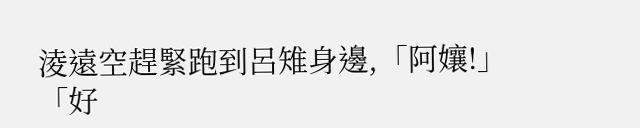淩遠空趕緊跑到呂雉身邊,「阿孃!」
「好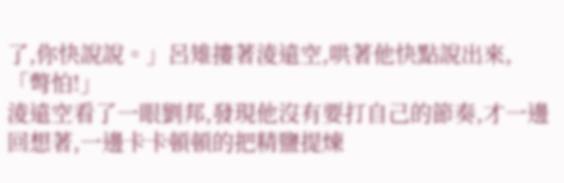了,你快說說。」呂雉摟著淩遠空,哄著他快點說出來,「彆怕!」
淩遠空看了一眼劉邦,發現他沒有要打自己的節奏,才一邊回想著,一邊卡卡頓頓的把精鹽提煉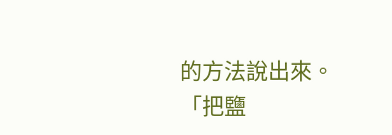的方法說出來。
「把鹽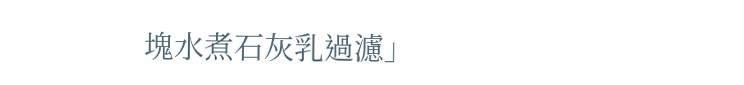塊水煮石灰乳過濾」